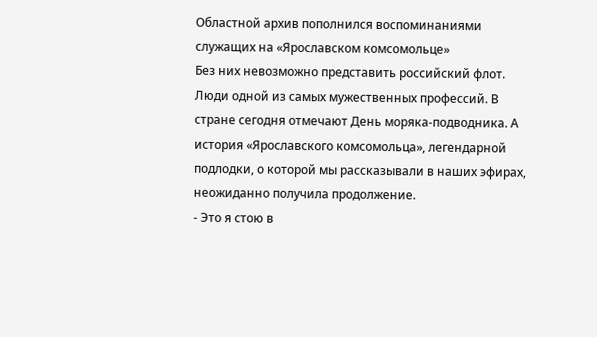Областной архив пополнился воспоминаниями служащих на «Ярославском комсомольце»
Без них невозможно представить российский флот. Люди одной из самых мужественных профессий. В стране сегодня отмечают День моряка-подводника. А история «Ярославского комсомольца», легендарной подлодки, о которой мы рассказывали в наших эфирах, неожиданно получила продолжение.
- Это я стою в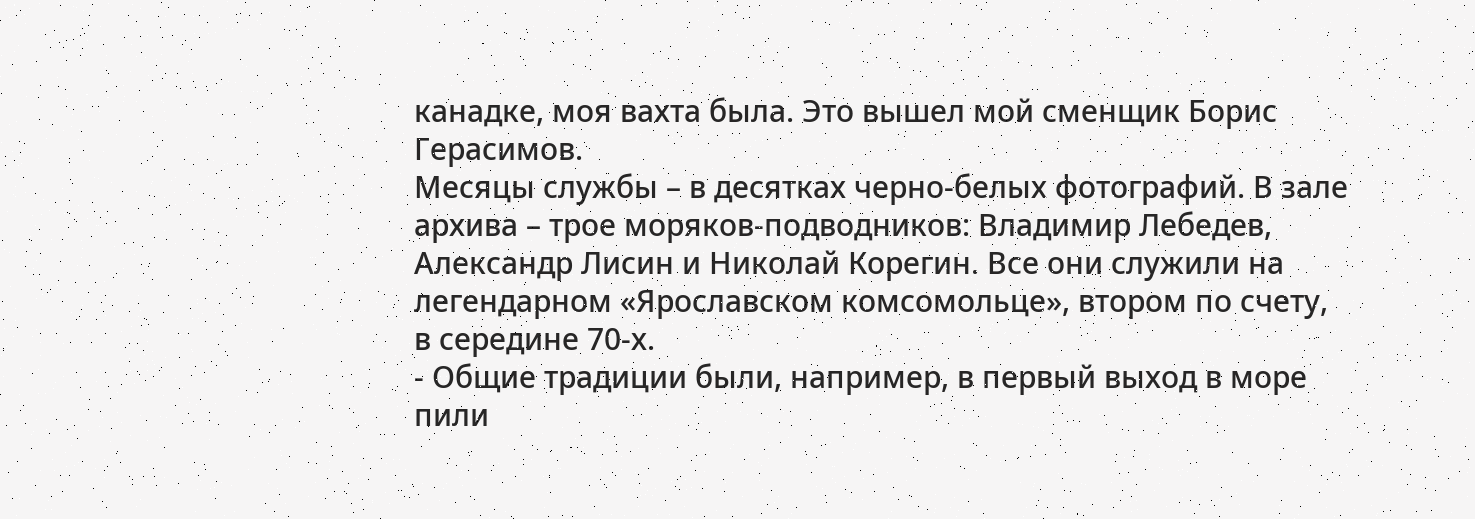канадке, моя вахта была. Это вышел мой сменщик Борис Герасимов.
Месяцы службы – в десятках черно-белых фотографий. В зале архива – трое моряков-подводников: Владимир Лебедев, Александр Лисин и Николай Корегин. Все они служили на легендарном «Ярославском комсомольце», втором по счету, в середине 70-х.
- Общие традиции были, например, в первый выход в море пили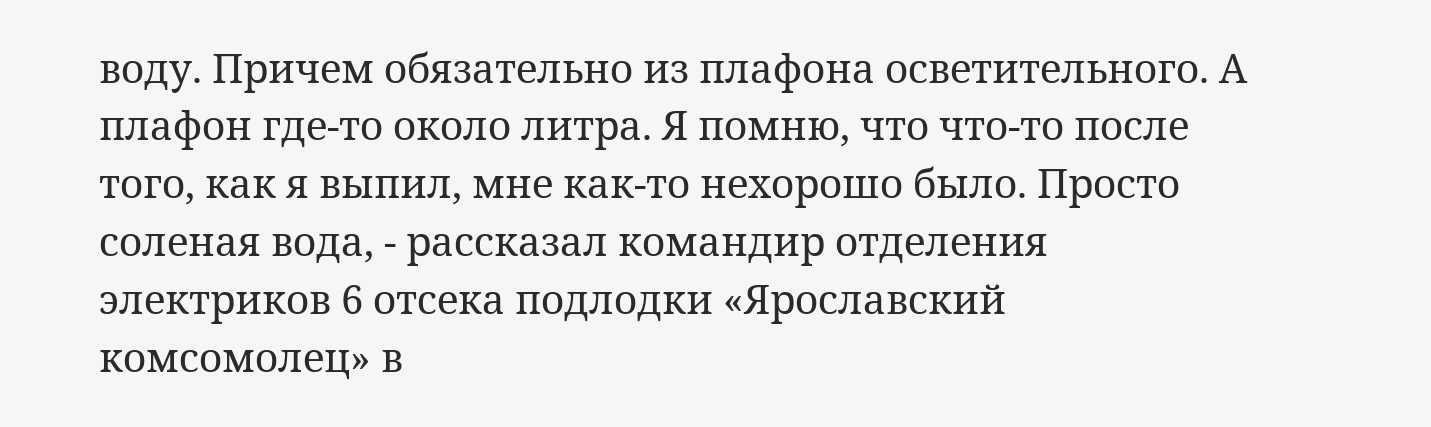воду. Причем обязательно из плафона осветительного. А плафон где-то около литра. Я помню, что что-то после того, как я выпил, мне как-то нехорошо было. Просто соленая вода, - рассказал командир отделения электриков 6 отсека подлодки «Ярославский комсомолец» в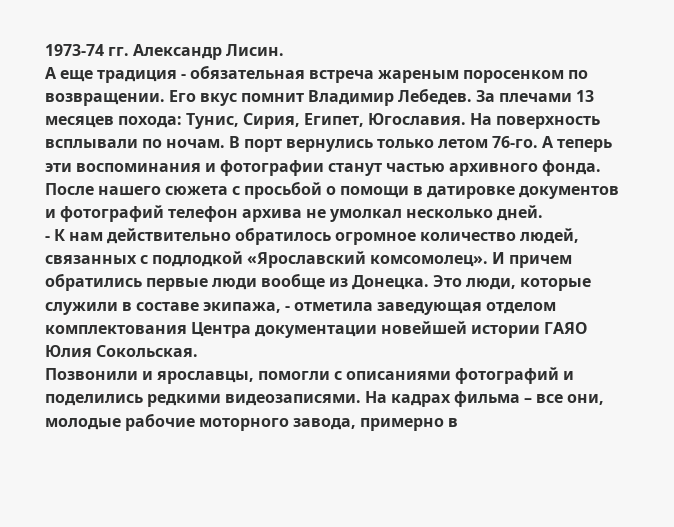1973-74 гг. Александр Лисин.
А еще традиция - обязательная встреча жареным поросенком по возвращении. Его вкус помнит Владимир Лебедев. За плечами 13 месяцев похода: Тунис, Сирия, Египет, Югославия. На поверхность всплывали по ночам. В порт вернулись только летом 76-го. А теперь эти воспоминания и фотографии станут частью архивного фонда. После нашего сюжета с просьбой о помощи в датировке документов и фотографий телефон архива не умолкал несколько дней.
- К нам действительно обратилось огромное количество людей, связанных с подлодкой «Ярославский комсомолец». И причем обратились первые люди вообще из Донецка. Это люди, которые служили в составе экипажа, - отметила заведующая отделом комплектования Центра документации новейшей истории ГАЯО Юлия Сокольская.
Позвонили и ярославцы, помогли с описаниями фотографий и поделились редкими видеозаписями. На кадрах фильма – все они, молодые рабочие моторного завода, примерно в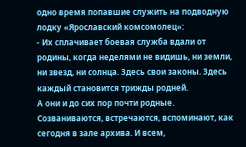одно время попавшие служить на подводную лодку «Ярославский комсомолец»:
- Их сплачивает боевая служба вдали от родины, когда неделями не видишь, ни земли, ни звезд, ни солнца. Здесь свои законы. Здесь каждый становится трижды родней.
А они и до сих пор почти родные. Созваниваются, встречаются, вспоминают, как сегодня в зале архива. И всем,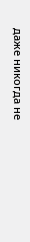даже никогда не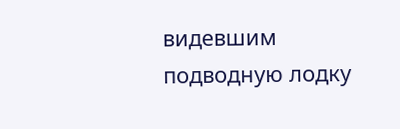видевшим подводную лодку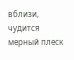вблизи, чудится мерный плеск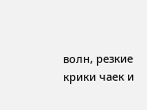волн, резкие крики чаек и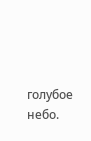голубое небо.